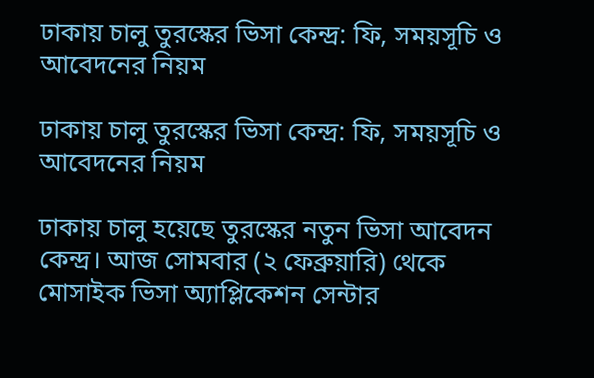ঢাকায় চালু তুরস্কের ভিসা কেন্দ্র: ফি, সময়সূচি ও আবেদনের নিয়ম

ঢাকায় চালু তুরস্কের ভিসা কেন্দ্র: ফি, সময়সূচি ও আবেদনের নিয়ম

ঢাকায় চালু হয়েছে তুরস্কের নতুন ভিসা আবেদন কেন্দ্র। আজ সোমবার (২ ফেব্রুয়ারি) থেকে মোসাইক ভিসা অ্যাপ্লিকেশন সেন্টার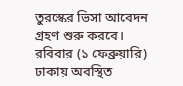তুরস্কের ভিসা আবেদন গ্রহণ শুরু করবে।
রবিবার (১ ফেব্রুয়ারি) ঢাকায় অবস্থিত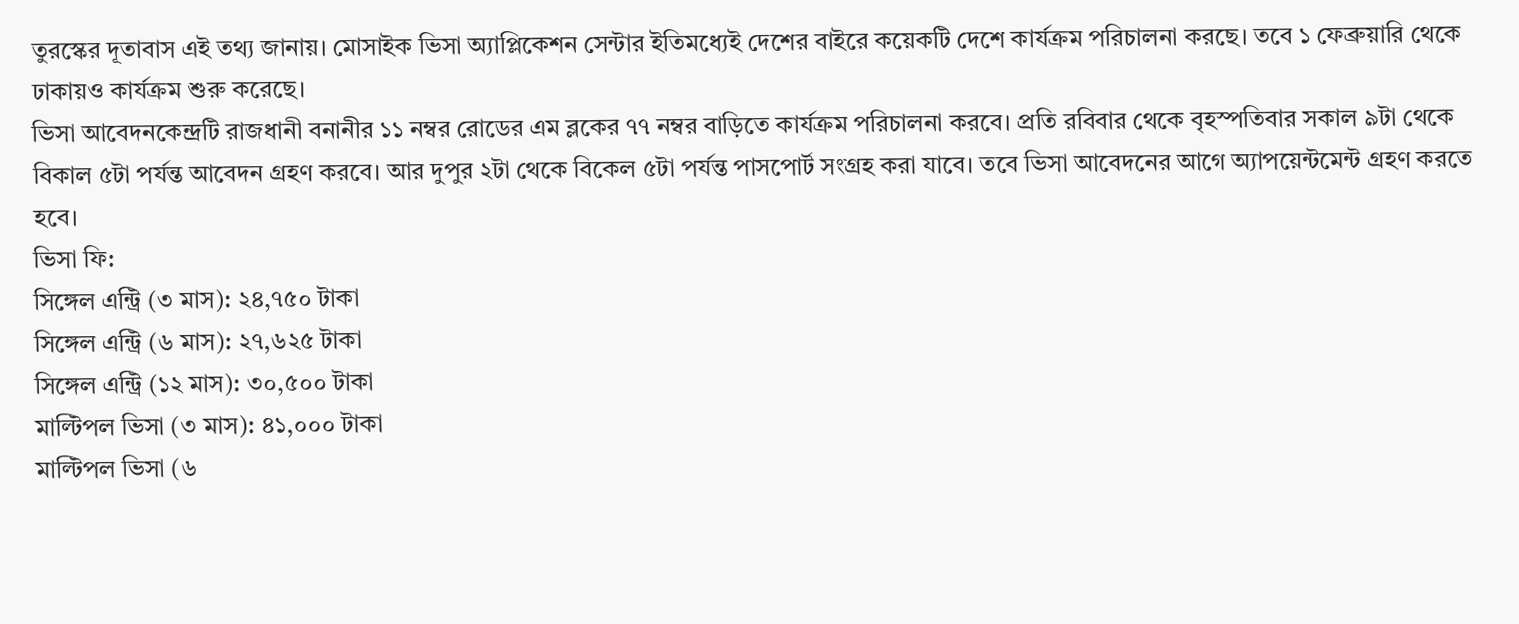তুরস্কের দূতাবাস এই তথ্য জানায়। মোসাইক ভিসা অ্যাপ্লিকেশন সেন্টার ইতিমধ্যেই দেশের বাইরে কয়েকটি দেশে কার্যক্রম পরিচালনা করছে। তবে ১ ফেব্রুয়ারি থেকে ঢাকায়ও কার্যক্রম শুরু করেছে।
ভিসা আবেদনকেন্দ্রটি রাজধানী বনানীর ১১ নম্বর রোডের এম ব্লকের ৭৭ নম্বর বাড়িতে কার্যক্রম পরিচালনা করবে। প্রতি রবিবার থেকে বৃহস্পতিবার সকাল ৯টা থেকে বিকাল ৫টা পর্যন্ত আবেদন গ্রহণ করবে। আর দুপুর ২টা থেকে বিকেল ৫টা পর্যন্ত পাসপোর্ট সংগ্রহ করা যাবে। তবে ভিসা আবেদনের আগে অ্যাপয়েন্টমেন্ট গ্রহণ করতে হবে।
ভিসা ফি:
সিঙ্গেল এন্ট্রি (৩ মাস): ২৪,৭৫০ টাকা
সিঙ্গেল এন্ট্রি (৬ মাস): ২৭,৬২৫ টাকা
সিঙ্গেল এন্ট্রি (১২ মাস): ৩০,৫০০ টাকা
মাল্টিপল ভিসা (৩ মাস): ৪১,০০০ টাকা
মাল্টিপল ভিসা (৬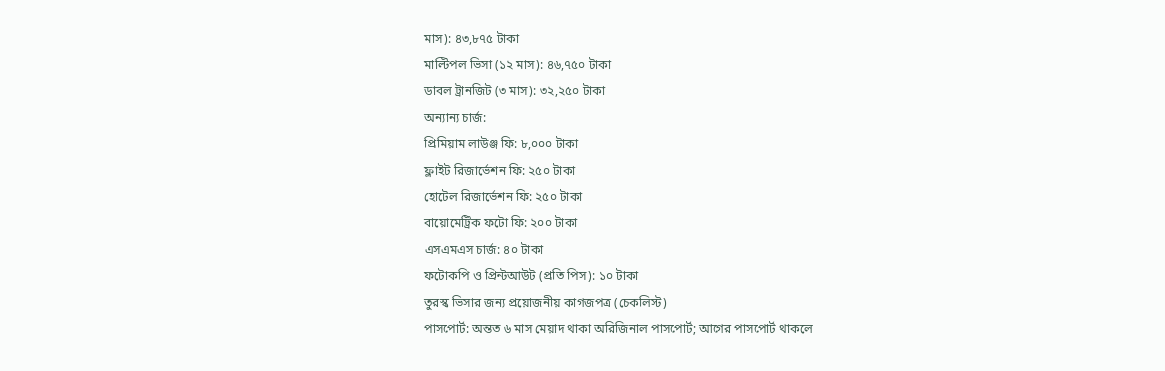মাস): ৪৩,৮৭৫ টাকা
মাল্টিপল ভিসা (১২ মাস): ৪৬,৭৫০ টাকা
ডাবল ট্রানজিট (৩ মাস): ৩২,২৫০ টাকা
অন্যান্য চার্জ:
প্রিমিয়াম লাউঞ্জ ফি: ৮,০০০ টাকা
ফ্লাইট রিজার্ভেশন ফি: ২৫০ টাকা
হোটেল রিজার্ভেশন ফি: ২৫০ টাকা
বায়োমেট্রিক ফটো ফি: ২০০ টাকা
এসএমএস চার্জ: ৪০ টাকা
ফটোকপি ও প্রিন্টআউট (প্রতি পিস): ১০ টাকা
তুরস্ক ভিসার জন্য প্রয়োজনীয় কাগজপত্র (চেকলিস্ট)
পাসপোর্ট: অন্তত ৬ মাস মেয়াদ থাকা অরিজিনাল পাসপোর্ট; আগের পাসপোর্ট থাকলে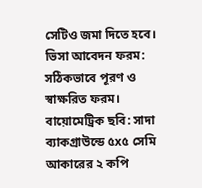সেটিও জমা দিতে হবে।
ভিসা আবেদন ফরম: সঠিকভাবে পূরণ ও স্বাক্ষরিত ফরম।
বায়োমেট্রিক ছবি: সাদা ব্যাকগ্রাউন্ডে ৫x৫ সেমি আকারের ২ কপি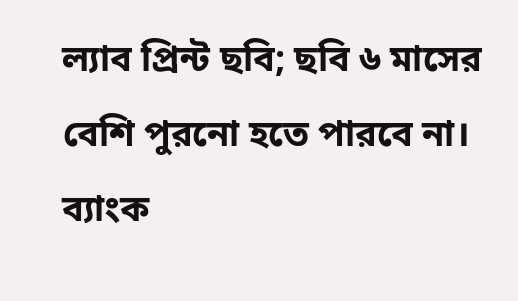ল্যাব প্রিন্ট ছবি; ছবি ৬ মাসের বেশি পুরনো হতে পারবে না।
ব্যাংক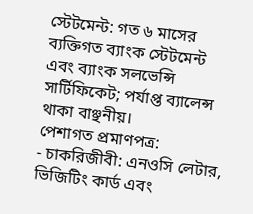স্টেটমেন্ট: গত ৬ মাসের ব্যক্তিগত ব্যাংক স্টেটমেন্ট এবং ব্যাংক সলভেন্সি সার্টিফিকেট; পর্যাপ্ত ব্যালেন্স থাকা বাঞ্ছনীয়।
পেশাগত প্রমাণপত্র:
- চাকরিজীবী: এনওসি লেটার, ভিজিটিং কার্ড এবং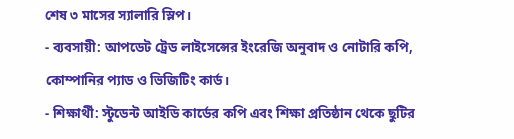শেষ ৩ মাসের স্যালারি স্লিপ।
- ব্যবসায়ী: আপডেট ট্রেড লাইসেন্সের ইংরেজি অনুবাদ ও নোটারি কপি, কোম্পানির প্যাড ও ভিজিটিং কার্ড।
- শিক্ষার্থী: স্টুডেন্ট আইডি কার্ডের কপি এবং শিক্ষা প্রতিষ্ঠান থেকে ছুটির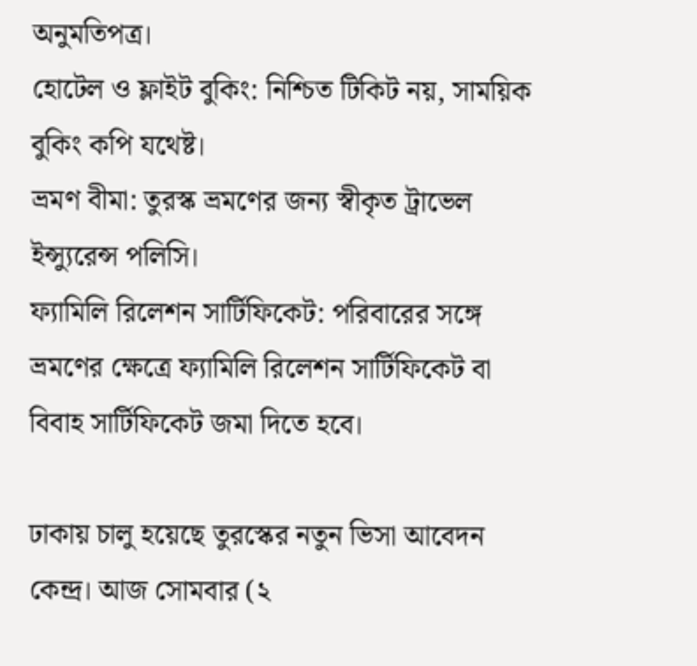অনুমতিপত্র।
হোটেল ও ফ্লাইট বুকিং: নিশ্চিত টিকিট নয়, সাময়িক বুকিং কপি যথেষ্ট।
ভ্রমণ বীমা: তুরস্ক ভ্রমণের জন্য স্বীকৃত ট্রাভেল ইন্স্যুরেন্স পলিসি।
ফ্যামিলি রিলেশন সার্টিফিকেট: পরিবারের সঙ্গে ভ্রমণের ক্ষেত্রে ফ্যামিলি রিলেশন সার্টিফিকেট বা বিবাহ সার্টিফিকেট জমা দিতে হবে।

ঢাকায় চালু হয়েছে তুরস্কের নতুন ভিসা আবেদন কেন্দ্র। আজ সোমবার (২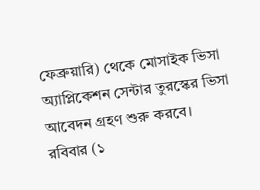ফেব্রুয়ারি) থেকে মোসাইক ভিসা অ্যাপ্লিকেশন সেন্টার তুরস্কের ভিসা আবেদন গ্রহণ শুরু করবে।
রবিবার (১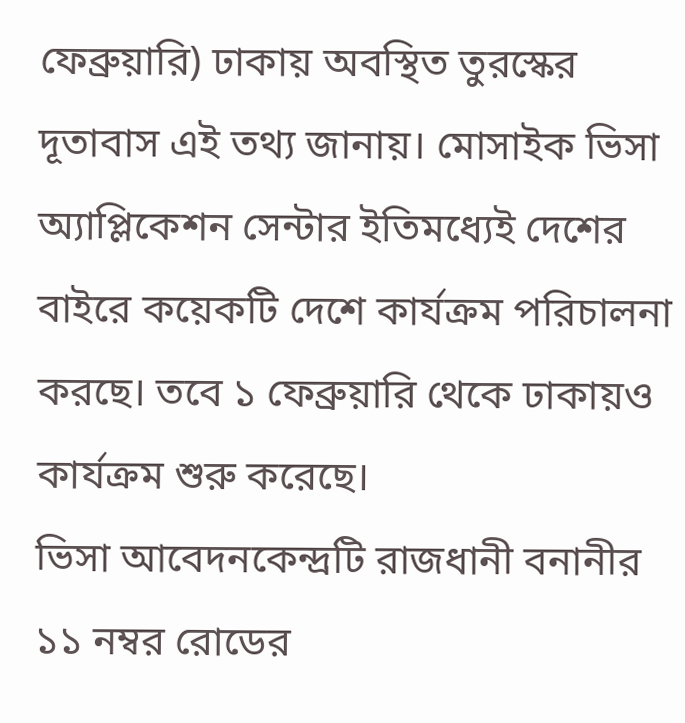ফেব্রুয়ারি) ঢাকায় অবস্থিত তুরস্কের দূতাবাস এই তথ্য জানায়। মোসাইক ভিসা অ্যাপ্লিকেশন সেন্টার ইতিমধ্যেই দেশের বাইরে কয়েকটি দেশে কার্যক্রম পরিচালনা করছে। তবে ১ ফেব্রুয়ারি থেকে ঢাকায়ও কার্যক্রম শুরু করেছে।
ভিসা আবেদনকেন্দ্রটি রাজধানী বনানীর ১১ নম্বর রোডের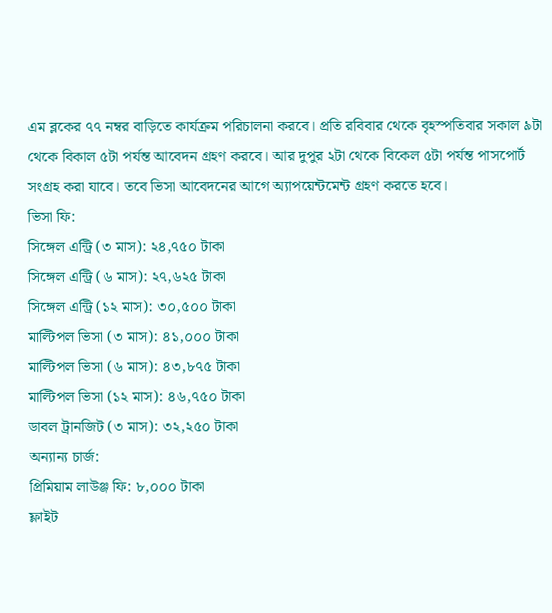এম ব্লকের ৭৭ নম্বর বাড়িতে কার্যক্রম পরিচালনা করবে। প্রতি রবিবার থেকে বৃহস্পতিবার সকাল ৯টা থেকে বিকাল ৫টা পর্যন্ত আবেদন গ্রহণ করবে। আর দুপুর ২টা থেকে বিকেল ৫টা পর্যন্ত পাসপোর্ট সংগ্রহ করা যাবে। তবে ভিসা আবেদনের আগে অ্যাপয়েন্টমেন্ট গ্রহণ করতে হবে।
ভিসা ফি:
সিঙ্গেল এন্ট্রি (৩ মাস): ২৪,৭৫০ টাকা
সিঙ্গেল এন্ট্রি (৬ মাস): ২৭,৬২৫ টাকা
সিঙ্গেল এন্ট্রি (১২ মাস): ৩০,৫০০ টাকা
মাল্টিপল ভিসা (৩ মাস): ৪১,০০০ টাকা
মাল্টিপল ভিসা (৬ মাস): ৪৩,৮৭৫ টাকা
মাল্টিপল ভিসা (১২ মাস): ৪৬,৭৫০ টাকা
ডাবল ট্রানজিট (৩ মাস): ৩২,২৫০ টাকা
অন্যান্য চার্জ:
প্রিমিয়াম লাউঞ্জ ফি: ৮,০০০ টাকা
ফ্লাইট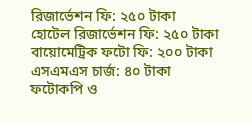রিজার্ভেশন ফি: ২৫০ টাকা
হোটেল রিজার্ভেশন ফি: ২৫০ টাকা
বায়োমেট্রিক ফটো ফি: ২০০ টাকা
এসএমএস চার্জ: ৪০ টাকা
ফটোকপি ও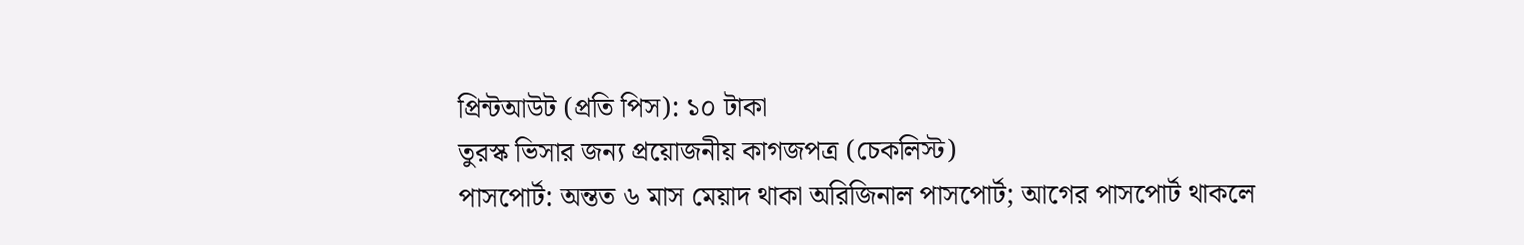প্রিন্টআউট (প্রতি পিস): ১০ টাকা
তুরস্ক ভিসার জন্য প্রয়োজনীয় কাগজপত্র (চেকলিস্ট)
পাসপোর্ট: অন্তত ৬ মাস মেয়াদ থাকা অরিজিনাল পাসপোর্ট; আগের পাসপোর্ট থাকলে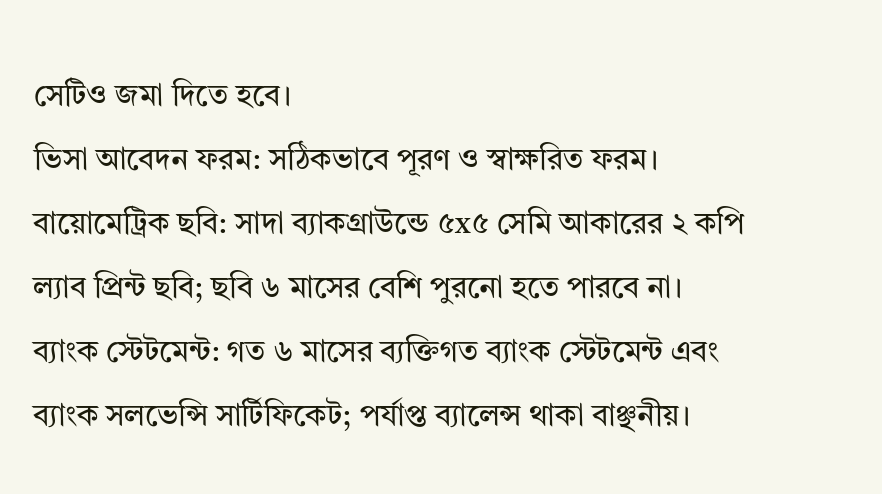সেটিও জমা দিতে হবে।
ভিসা আবেদন ফরম: সঠিকভাবে পূরণ ও স্বাক্ষরিত ফরম।
বায়োমেট্রিক ছবি: সাদা ব্যাকগ্রাউন্ডে ৫x৫ সেমি আকারের ২ কপি ল্যাব প্রিন্ট ছবি; ছবি ৬ মাসের বেশি পুরনো হতে পারবে না।
ব্যাংক স্টেটমেন্ট: গত ৬ মাসের ব্যক্তিগত ব্যাংক স্টেটমেন্ট এবং ব্যাংক সলভেন্সি সার্টিফিকেট; পর্যাপ্ত ব্যালেন্স থাকা বাঞ্ছনীয়।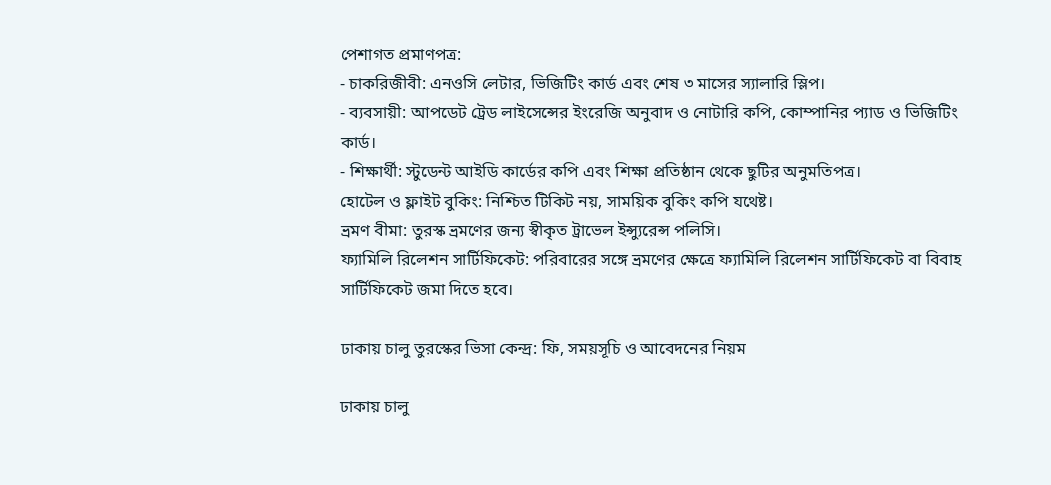পেশাগত প্রমাণপত্র:
- চাকরিজীবী: এনওসি লেটার, ভিজিটিং কার্ড এবং শেষ ৩ মাসের স্যালারি স্লিপ।
- ব্যবসায়ী: আপডেট ট্রেড লাইসেন্সের ইংরেজি অনুবাদ ও নোটারি কপি, কোম্পানির প্যাড ও ভিজিটিং কার্ড।
- শিক্ষার্থী: স্টুডেন্ট আইডি কার্ডের কপি এবং শিক্ষা প্রতিষ্ঠান থেকে ছুটির অনুমতিপত্র।
হোটেল ও ফ্লাইট বুকিং: নিশ্চিত টিকিট নয়, সাময়িক বুকিং কপি যথেষ্ট।
ভ্রমণ বীমা: তুরস্ক ভ্রমণের জন্য স্বীকৃত ট্রাভেল ইন্স্যুরেন্স পলিসি।
ফ্যামিলি রিলেশন সার্টিফিকেট: পরিবারের সঙ্গে ভ্রমণের ক্ষেত্রে ফ্যামিলি রিলেশন সার্টিফিকেট বা বিবাহ সার্টিফিকেট জমা দিতে হবে।

ঢাকায় চালু তুরস্কের ভিসা কেন্দ্র: ফি, সময়সূচি ও আবেদনের নিয়ম

ঢাকায় চালু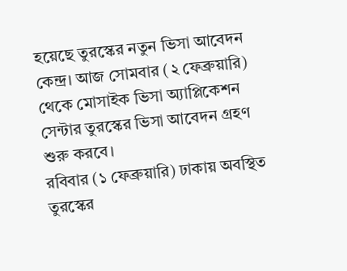হয়েছে তুরস্কের নতুন ভিসা আবেদন কেন্দ্র। আজ সোমবার (২ ফেব্রুয়ারি) থেকে মোসাইক ভিসা অ্যাপ্লিকেশন সেন্টার তুরস্কের ভিসা আবেদন গ্রহণ শুরু করবে।
রবিবার (১ ফেব্রুয়ারি) ঢাকায় অবস্থিত তুরস্কের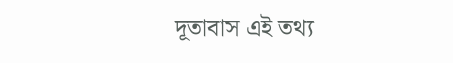দূতাবাস এই তথ্য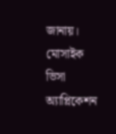জানায়। মোসাইক ভিসা অ্যাপ্লিকেশন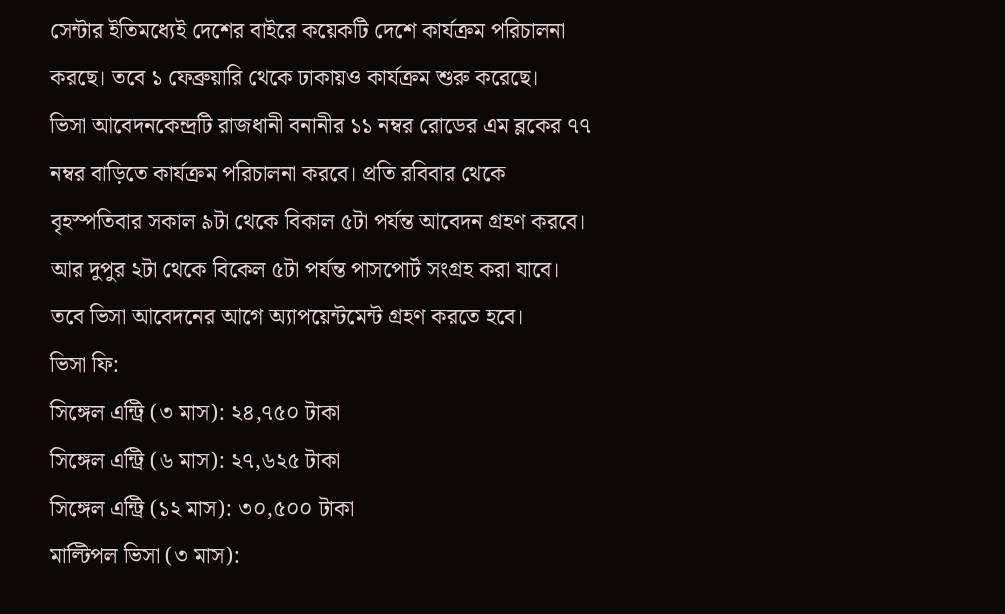সেন্টার ইতিমধ্যেই দেশের বাইরে কয়েকটি দেশে কার্যক্রম পরিচালনা করছে। তবে ১ ফেব্রুয়ারি থেকে ঢাকায়ও কার্যক্রম শুরু করেছে।
ভিসা আবেদনকেন্দ্রটি রাজধানী বনানীর ১১ নম্বর রোডের এম ব্লকের ৭৭ নম্বর বাড়িতে কার্যক্রম পরিচালনা করবে। প্রতি রবিবার থেকে বৃহস্পতিবার সকাল ৯টা থেকে বিকাল ৫টা পর্যন্ত আবেদন গ্রহণ করবে। আর দুপুর ২টা থেকে বিকেল ৫টা পর্যন্ত পাসপোর্ট সংগ্রহ করা যাবে। তবে ভিসা আবেদনের আগে অ্যাপয়েন্টমেন্ট গ্রহণ করতে হবে।
ভিসা ফি:
সিঙ্গেল এন্ট্রি (৩ মাস): ২৪,৭৫০ টাকা
সিঙ্গেল এন্ট্রি (৬ মাস): ২৭,৬২৫ টাকা
সিঙ্গেল এন্ট্রি (১২ মাস): ৩০,৫০০ টাকা
মাল্টিপল ভিসা (৩ মাস):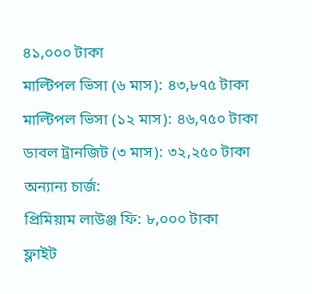৪১,০০০ টাকা
মাল্টিপল ভিসা (৬ মাস): ৪৩,৮৭৫ টাকা
মাল্টিপল ভিসা (১২ মাস): ৪৬,৭৫০ টাকা
ডাবল ট্রানজিট (৩ মাস): ৩২,২৫০ টাকা
অন্যান্য চার্জ:
প্রিমিয়াম লাউঞ্জ ফি: ৮,০০০ টাকা
ফ্লাইট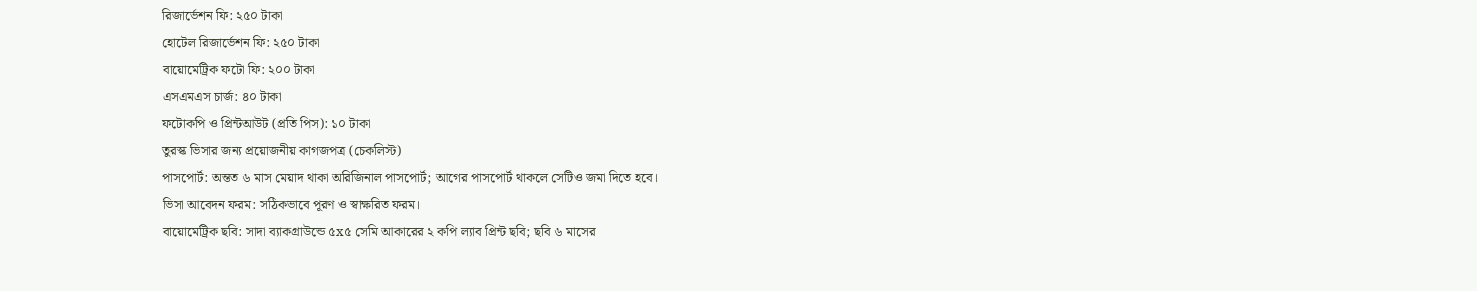রিজার্ভেশন ফি: ২৫০ টাকা
হোটেল রিজার্ভেশন ফি: ২৫০ টাকা
বায়োমেট্রিক ফটো ফি: ২০০ টাকা
এসএমএস চার্জ: ৪০ টাকা
ফটোকপি ও প্রিন্টআউট (প্রতি পিস): ১০ টাকা
তুরস্ক ভিসার জন্য প্রয়োজনীয় কাগজপত্র (চেকলিস্ট)
পাসপোর্ট: অন্তত ৬ মাস মেয়াদ থাকা অরিজিনাল পাসপোর্ট; আগের পাসপোর্ট থাকলে সেটিও জমা দিতে হবে।
ভিসা আবেদন ফরম: সঠিকভাবে পূরণ ও স্বাক্ষরিত ফরম।
বায়োমেট্রিক ছবি: সাদা ব্যাকগ্রাউন্ডে ৫x৫ সেমি আকারের ২ কপি ল্যাব প্রিন্ট ছবি; ছবি ৬ মাসের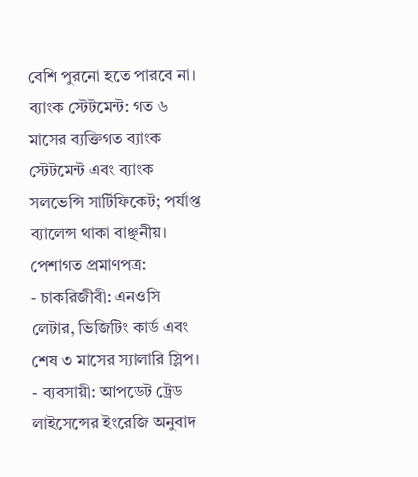বেশি পুরনো হতে পারবে না।
ব্যাংক স্টেটমেন্ট: গত ৬ মাসের ব্যক্তিগত ব্যাংক স্টেটমেন্ট এবং ব্যাংক সলভেন্সি সার্টিফিকেট; পর্যাপ্ত ব্যালেন্স থাকা বাঞ্ছনীয়।
পেশাগত প্রমাণপত্র:
- চাকরিজীবী: এনওসি লেটার, ভিজিটিং কার্ড এবং শেষ ৩ মাসের স্যালারি স্লিপ।
- ব্যবসায়ী: আপডেট ট্রেড লাইসেন্সের ইংরেজি অনুবাদ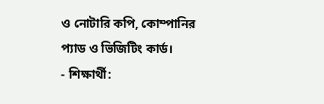ও নোটারি কপি, কোম্পানির প্যাড ও ভিজিটিং কার্ড।
- শিক্ষার্থী: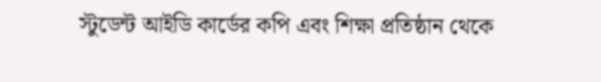স্টুডেন্ট আইডি কার্ডের কপি এবং শিক্ষা প্রতিষ্ঠান থেকে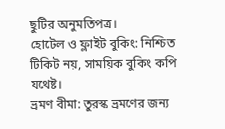ছুটির অনুমতিপত্র।
হোটেল ও ফ্লাইট বুকিং: নিশ্চিত টিকিট নয়, সাময়িক বুকিং কপি যথেষ্ট।
ভ্রমণ বীমা: তুরস্ক ভ্রমণের জন্য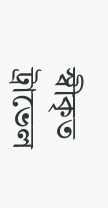স্বীকৃত ট্রাভেল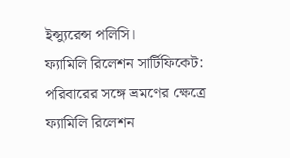ইন্স্যুরেন্স পলিসি।
ফ্যামিলি রিলেশন সার্টিফিকেট: পরিবারের সঙ্গে ভ্রমণের ক্ষেত্রে ফ্যামিলি রিলেশন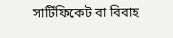সার্টিফিকেট বা বিবাহ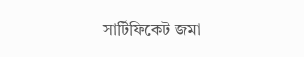সার্টিফিকেট জমা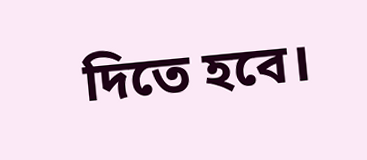দিতে হবে।